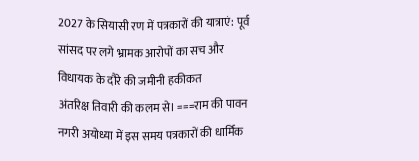2027 के सियासी रण में पत्रकारों की यात्राएं: पूर्व सांसद पर लगे भ्रामक आरोपों का सच और विधायक के दौरे की जमीनी हकीकत
अंतरिक्ष तिवारी की कलम से। ===राम की पावन नगरी अयोध्या में इस समय पत्रकारों की धार्मिक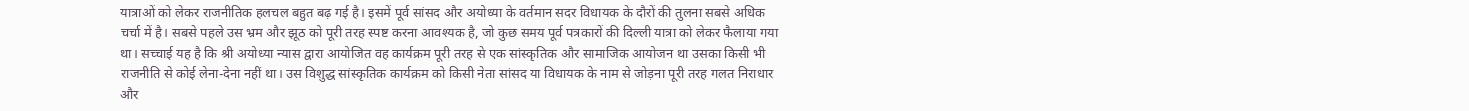यात्राओं को लेकर राजनीतिक हलचल बहुत बढ़ गई है। इसमें पूर्व सांसद और अयोध्या के वर्तमान सदर विधायक के दौरों की तुलना सबसे अधिक चर्चा में है। सबसे पहले उस भ्रम और झूठ को पूरी तरह स्पष्ट करना आवश्यक है, जो कुछ समय पूर्व पत्रकारों की दिल्ली यात्रा को लेकर फैलाया गया था। सच्चाई यह है कि श्री अयोध्या न्यास द्वारा आयोजित वह कार्यक्रम पूरी तरह से एक सांस्कृतिक और सामाजिक आयोजन था उसका किसी भी राजनीति से कोई लेना-देना नहीं था। उस विशुद्ध सांस्कृतिक कार्यक्रम को किसी नेता सांसद या विधायक के नाम से जोड़ना पूरी तरह गलत निराधार और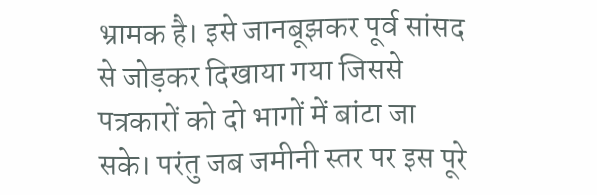भ्रामक है। इसे जानबूझकर पूर्व सांसद से जोड़कर दिखाया गया जिससे पत्रकारों को दो भागों में बांटा जा सके। परंतु जब जमीनी स्तर पर इस पूरे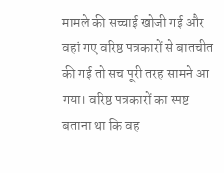मामले की सच्चाई खोजी गई और वहां गए वरिष्ठ पत्रकारों से बातचीत की गई तो सच पूरी तरह सामने आ गया। वरिष्ठ पत्रकारों का स्पष्ट बताना था कि वह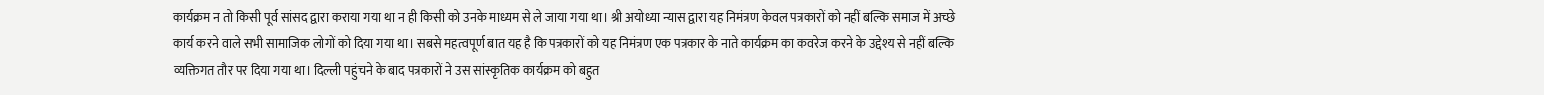कार्यक्रम न तो किसी पूर्व सांसद द्वारा कराया गया था न ही किसी को उनके माध्यम से ले जाया गया था। श्री अयोध्या न्यास द्वारा यह निमंत्रण केवल पत्रकारों को नहीं बल्कि समाज में अच्छे कार्य करने वाले सभी सामाजिक लोगों को दिया गया था। सबसे महत्वपूर्ण बात यह है कि पत्रकारों को यह निमंत्रण एक पत्रकार के नाते कार्यक्रम का कवरेज करने के उद्देश्य से नहीं बल्कि व्यक्तिगत तौर पर दिया गया था। दिल्ली पहुंचने के बाद पत्रकारों ने उस सांस्कृतिक कार्यक्रम को बहुत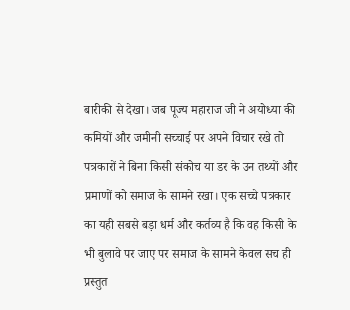बारीकी से देखा। जब पूज्य महाराज जी ने अयोध्या की कमियों और जमीनी सच्चाई पर अपने विचार रखे तो पत्रकारों ने बिना किसी संकोच या डर के उन तथ्यों और प्रमाणों को समाज के सामने रखा। एक सच्चे पत्रकार का यही सबसे बड़ा धर्म और कर्तव्य है कि वह किसी के भी बुलावे पर जाए पर समाज के सामने केवल सच ही प्रस्तुत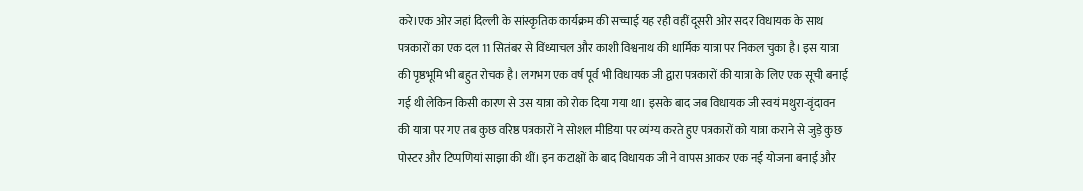करे।एक ओर जहां दिल्ली के सांस्कृतिक कार्यक्रम की सच्चाई यह रही वहीं दूसरी ओर सदर विधायक के साथ पत्रकारों का एक दल 11 सितंबर से विंध्याचल और काशी विश्वनाथ की धार्मिक यात्रा पर निकल चुका है। इस यात्रा की पृष्ठभूमि भी बहुत रोचक है। लगभग एक वर्ष पूर्व भी विधायक जी द्वारा पत्रकारों की यात्रा के लिए एक सूची बनाई गई थी लेकिन किसी कारण से उस यात्रा को रोक दिया गया था। इसके बाद जब विधायक जी स्वयं मथुरा-वृंदावन की यात्रा पर गए तब कुछ वरिष्ठ पत्रकारों ने सोशल मीडिया पर व्यंग्य करते हुए पत्रकारों को यात्रा कराने से जुड़े कुछ पोस्टर और टिप्पणियां साझा की थीं। इन कटाक्षों के बाद विधायक जी ने वापस आकर एक नई योजना बनाई और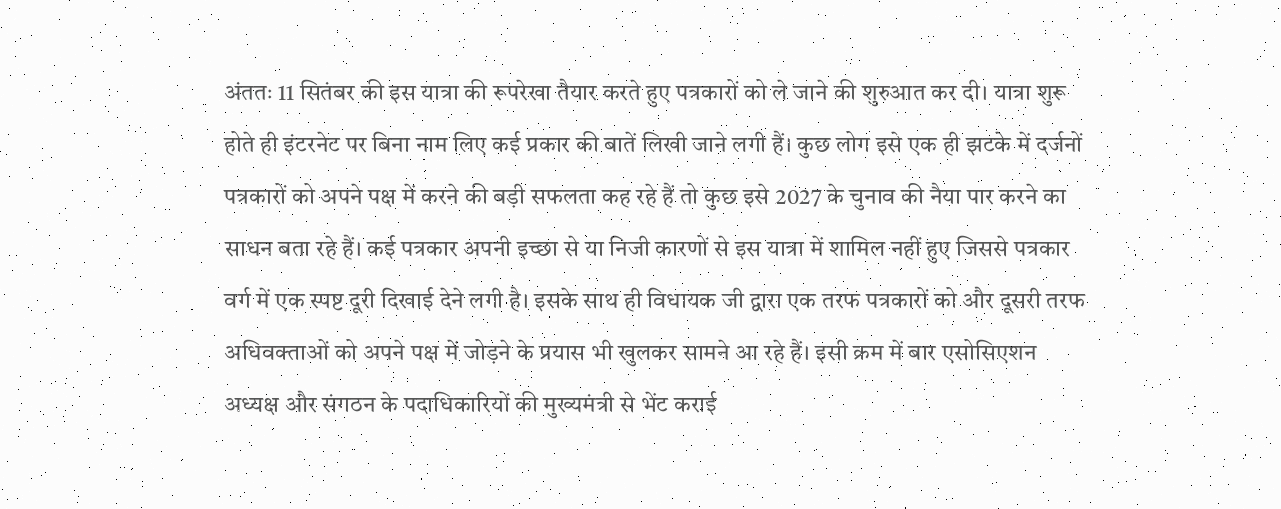अंततः 11 सितंबर की इस यात्रा की रूपरेखा तैयार करते हुए पत्रकारों को ले जाने की शुरुआत कर दी। यात्रा शुरू होते ही इंटरनेट पर बिना नाम लिए कई प्रकार की बातें लिखी जाने लगी हैं। कुछ लोग इसे एक ही झटके में दर्जनों पत्रकारों को अपने पक्ष में करने की बड़ी सफलता कह रहे हैं तो कुछ इसे 2027 के चुनाव की नैया पार करने का साधन बता रहे हैं। कई पत्रकार अपनी इच्छा से या निजी कारणों से इस यात्रा में शामिल नहीं हुए जिससे पत्रकार वर्ग में एक स्पष्ट दूरी दिखाई देने लगी है। इसके साथ ही विधायक जी द्वारा एक तरफ पत्रकारों को और दूसरी तरफ अधिवक्ताओं को अपने पक्ष में जोड़ने के प्रयास भी खुलकर सामने आ रहे हैं। इसी क्रम में बार एसोसिएशन अध्यक्ष और संगठन के पदाधिकारियों की मुख्यमंत्री से भेंट कराई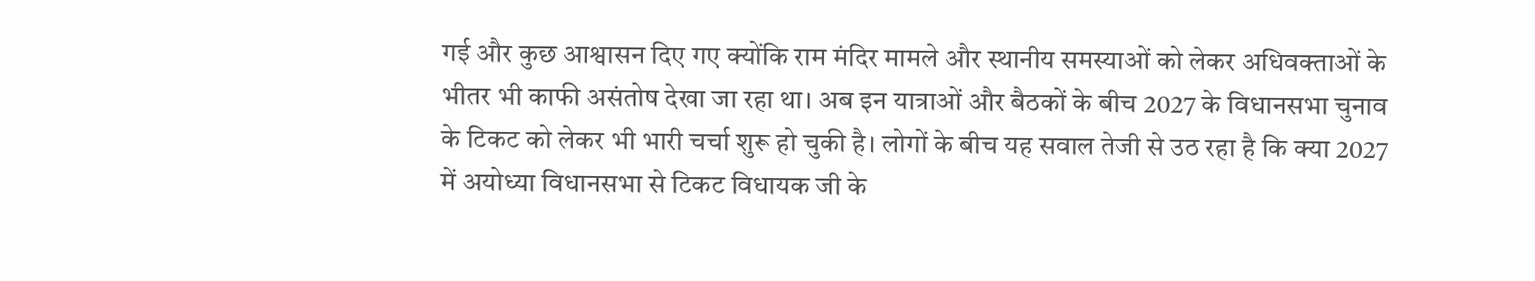गई और कुछ आश्वासन दिए गए क्योंकि राम मंदिर मामले और स्थानीय समस्याओं को लेकर अधिवक्ताओं के भीतर भी काफी असंतोष देखा जा रहा था। अब इन यात्राओं और बैठकों के बीच 2027 के विधानसभा चुनाव के टिकट को लेकर भी भारी चर्चा शुरू हो चुकी है। लोगों के बीच यह सवाल तेजी से उठ रहा है कि क्या 2027 में अयोध्या विधानसभा से टिकट विधायक जी के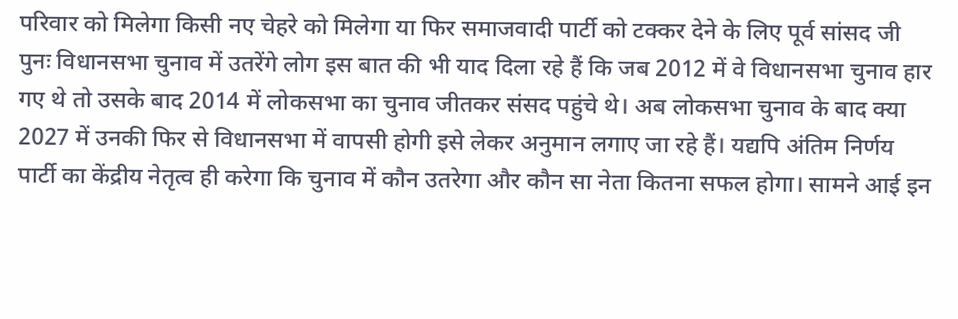परिवार को मिलेगा किसी नए चेहरे को मिलेगा या फिर समाजवादी पार्टी को टक्कर देने के लिए पूर्व सांसद जी पुनः विधानसभा चुनाव में उतरेंगे लोग इस बात की भी याद दिला रहे हैं कि जब 2012 में वे विधानसभा चुनाव हार गए थे तो उसके बाद 2014 में लोकसभा का चुनाव जीतकर संसद पहुंचे थे। अब लोकसभा चुनाव के बाद क्या 2027 में उनकी फिर से विधानसभा में वापसी होगी इसे लेकर अनुमान लगाए जा रहे हैं। यद्यपि अंतिम निर्णय पार्टी का केंद्रीय नेतृत्व ही करेगा कि चुनाव में कौन उतरेगा और कौन सा नेता कितना सफल होगा। सामने आई इन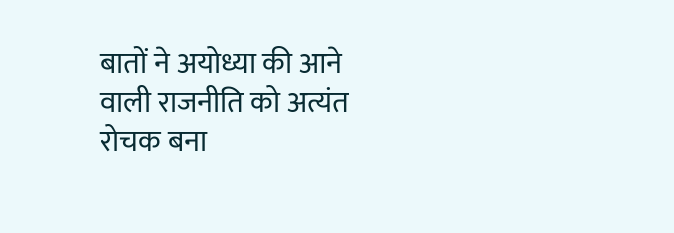बातों ने अयोध्या की आने वाली राजनीति को अत्यंत रोचक बना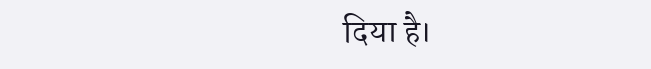दिया है।